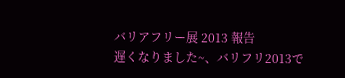バリアフリー展 2013 報告
遅くなりました~、バリフリ2013で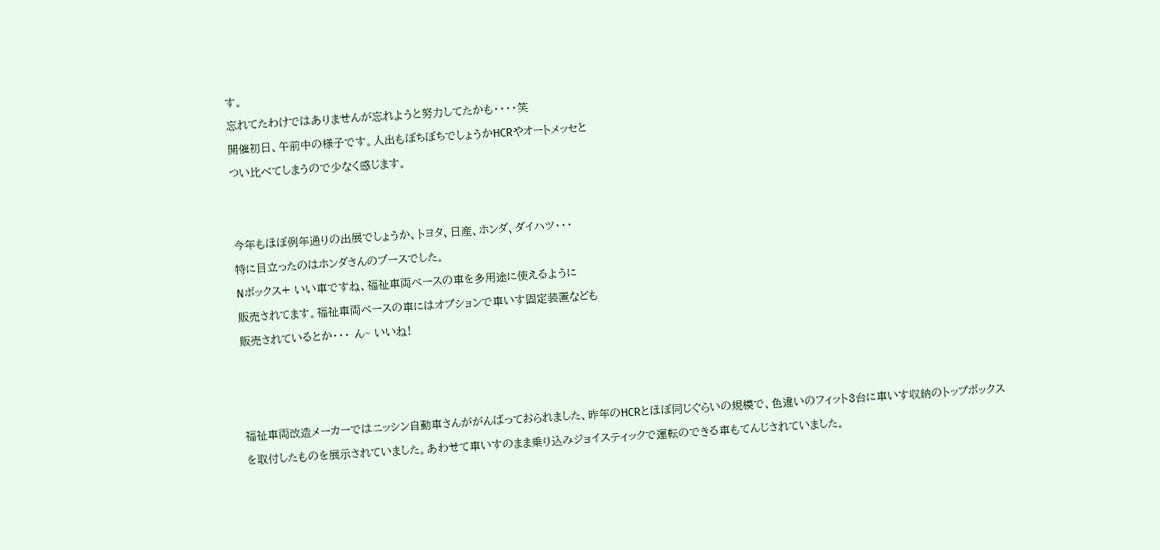す。
忘れてたわけではありませんが忘れようと努力してたかも・・・・笑
開催初日、午前中の様子です。人出もぼちぼちでしょうかHCRやオートメッセと
つい比べてしまうので少なく感じます。


今年もほぼ例年通りの出展でしょうか、トヨタ、日産、ホンダ、ダイハツ・・・
特に目立ったのはホンダさんのブースでした。
Nボックス+ いい車ですね、福祉車両ベースの車を多用途に使えるように
販売されてます。福祉車両ベースの車にはオプションで車いす固定装置なども
販売されているとか・・・ ん~ いいね!



福祉車両改造メーカーではニッシン自動車さんががんばっておられました、昨年のHCRとほぼ同じぐらいの規模で、色違いのフィット3台に車いす収納のトップボックスを取付したものを展示されていました。あわせて車いすのまま乗り込みジョイスティックで運転のできる車もてんじされていました。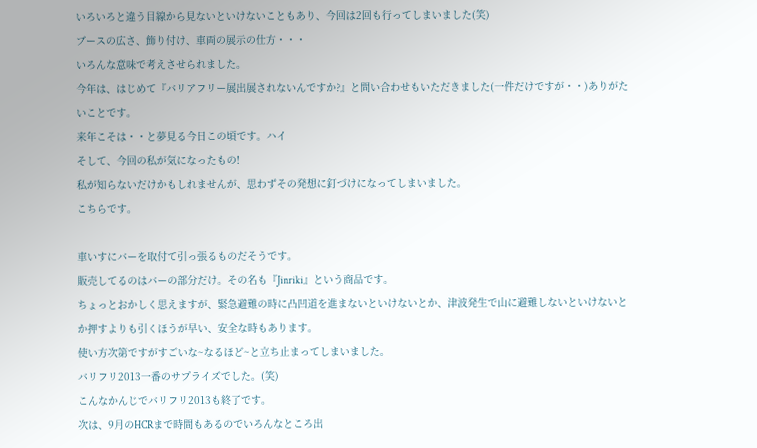いろいろと違う目線から見ないといけないこともあり、今回は2回も行ってしまいました(笑)
ブースの広さ、飾り付け、車両の展示の仕方・・・
いろんな意味で考えさせられました。
今年は、はじめて『バリアフリー展出展されないんですか?』と問い合わせもいただきました(一件だけですが・・)ありがたいことです。
来年こそは・・と夢見る今日この頃です。ハイ
そして、今回の私が気になったもの!
私が知らないだけかもしれませんが、思わずその発想に釘づけになってしまいました。
こちらです。

車いすにバーを取付て引っ張るものだそうです。
販売してるのはバーの部分だけ。その名も『Jinriki』という商品です。
ちょっとおかしく思えますが、緊急避難の時に凸凹道を進まないといけないとか、津波発生で山に避難しないといけないとか押すよりも引くほうが早い、安全な時もあります。
使い方次第ですがすごいな~なるほど~と立ち止まってしまいました。
バリフリ2013一番のサプライズでした。(笑)
こんなかんじでバリフリ2013も終了です。
次は、9月のHCRまで時間もあるのでいろんなところ出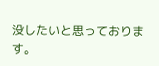没したいと思っております。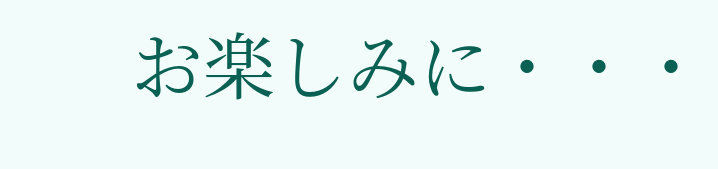お楽しみに・・・